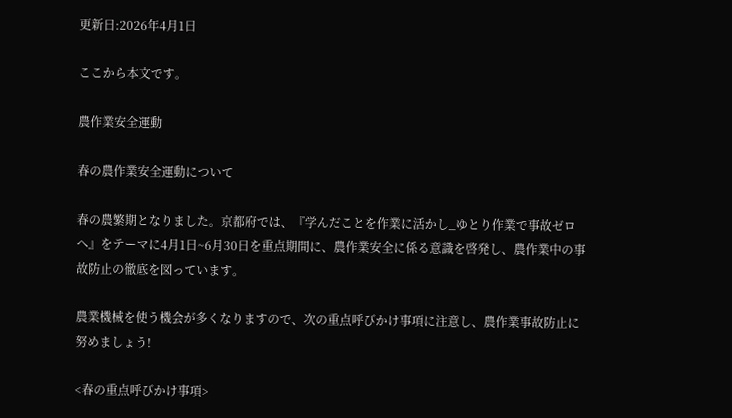更新日:2026年4月1日

ここから本文です。

農作業安全運動

春の農作業安全運動について

春の農繁期となりました。京都府では、『学んだことを作業に活かし_ゆとり作業で事故ゼロへ』をテーマに4月1日~6月30日を重点期間に、農作業安全に係る意識を啓発し、農作業中の事故防止の徹底を図っています。

農業機械を使う機会が多くなりますので、次の重点呼びかけ事項に注意し、農作業事故防止に努めましょう!

<春の重点呼びかけ事項>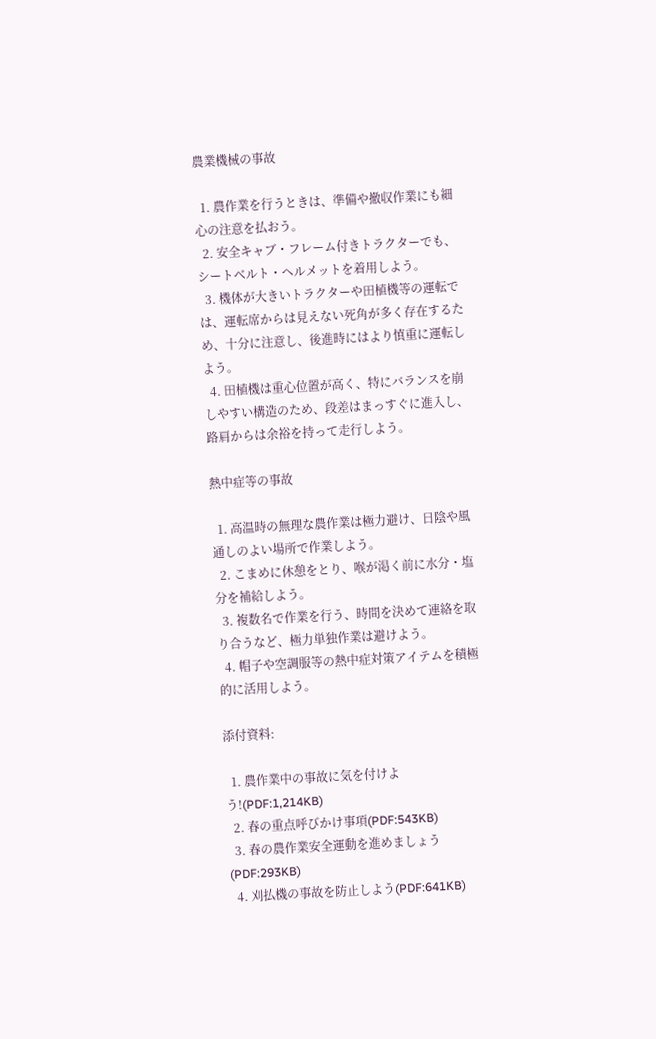農業機械の事故

  1. 農作業を行うときは、準備や撤収作業にも細心の注意を払おう。
  2. 安全キャブ・フレーム付きトラクターでも、シートベルト・ヘルメットを着用しよう。
  3. 機体が大きいトラクターや田植機等の運転では、運転席からは見えない死角が多く存在するため、十分に注意し、後進時にはより慎重に運転しよう。
  4. 田植機は重心位置が高く、特にバランスを崩しやすい構造のため、段差はまっすぐに進入し、路肩からは余裕を持って走行しよう。

熱中症等の事故

  1. 高温時の無理な農作業は極力避け、日陰や風通しのよい場所で作業しよう。
  2. こまめに休憩をとり、喉が渇く前に水分・塩分を補給しよう。
  3. 複数名で作業を行う、時間を決めて連絡を取り合うなど、極力単独作業は避けよう。
  4. 帽子や空調服等の熱中症対策アイテムを積極的に活用しよう。

添付資料:

  1. 農作業中の事故に気を付けよう!(PDF:1,214KB)
  2. 春の重点呼びかけ事項(PDF:543KB)
  3. 春の農作業安全運動を進めましょう(PDF:293KB)
  4. 刈払機の事故を防止しよう(PDF:641KB)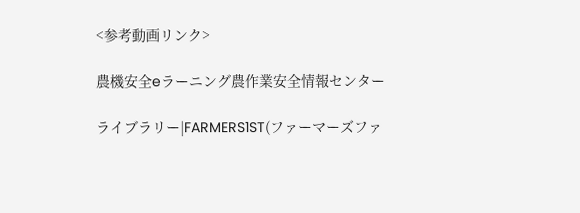<参考動画リンク>

農機安全eラーニング農作業安全情報センター

ライブラリー|FARMERS1ST(ファーマーズファ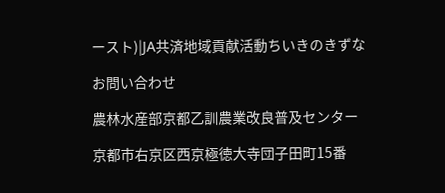ースト)|JA共済地域貢献活動ちいきのきずな

お問い合わせ

農林水産部京都乙訓農業改良普及センター

京都市右京区西京極徳大寺団子田町15番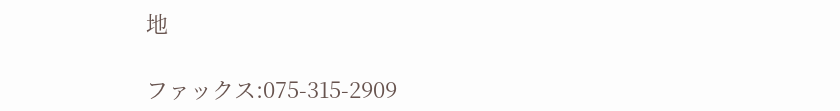地

ファックス:075-315-2909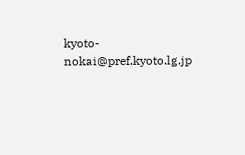kyoto-nokai@pref.kyoto.lg.jp